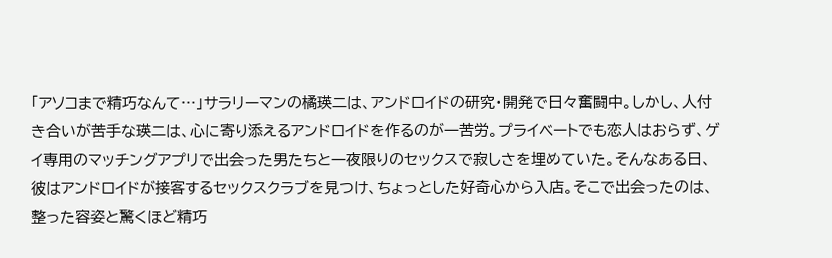「アソコまで精巧なんて…」サラリーマンの橘瑛二は、アンドロイドの研究・開発で日々奮闘中。しかし、人付き合いが苦手な瑛二は、心に寄り添えるアンドロイドを作るのが一苦労。プライベートでも恋人はおらず、ゲイ専用のマッチングアプリで出会った男たちと一夜限りのセックスで寂しさを埋めていた。そんなある日、彼はアンドロイドが接客するセックスクラブを見つけ、ちょっとした好奇心から入店。そこで出会ったのは、整った容姿と驚くほど精巧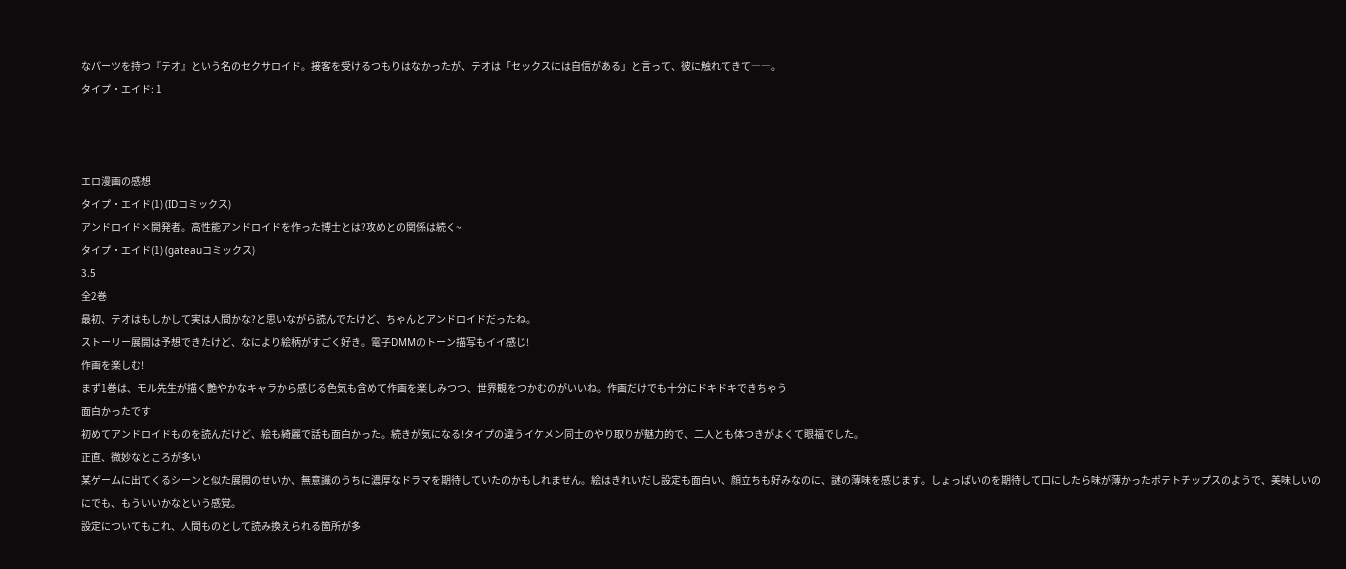なパーツを持つ『テオ』という名のセクサロイド。接客を受けるつもりはなかったが、テオは「セックスには自信がある」と言って、彼に触れてきて――。
タイプ・エイド: 1



エロ漫画の感想
タイプ・エイド(1) (IDコミックス)
アンドロイド×開発者。高性能アンドロイドを作った博士とは?攻めとの関係は続く~
タイプ・エイド(1) (gateauコミックス)
3.5
全2巻
最初、テオはもしかして実は人間かな?と思いながら読んでたけど、ちゃんとアンドロイドだったね。
ストーリー展開は予想できたけど、なにより絵柄がすごく好き。電子DMMのトーン描写もイイ感じ!
作画を楽しむ!
まず1巻は、モル先生が描く艶やかなキャラから感じる色気も含めて作画を楽しみつつ、世界観をつかむのがいいね。作画だけでも十分にドキドキできちゃう
面白かったです
初めてアンドロイドものを読んだけど、絵も綺麗で話も面白かった。続きが気になる!タイプの違うイケメン同士のやり取りが魅力的で、二人とも体つきがよくて眼福でした。
正直、微妙なところが多い
某ゲームに出てくるシーンと似た展開のせいか、無意識のうちに濃厚なドラマを期待していたのかもしれません。絵はきれいだし設定も面白い、顔立ちも好みなのに、謎の薄味を感じます。しょっぱいのを期待して口にしたら味が薄かったポテトチップスのようで、美味しいのにでも、もういいかなという感覚。
設定についてもこれ、人間ものとして読み換えられる箇所が多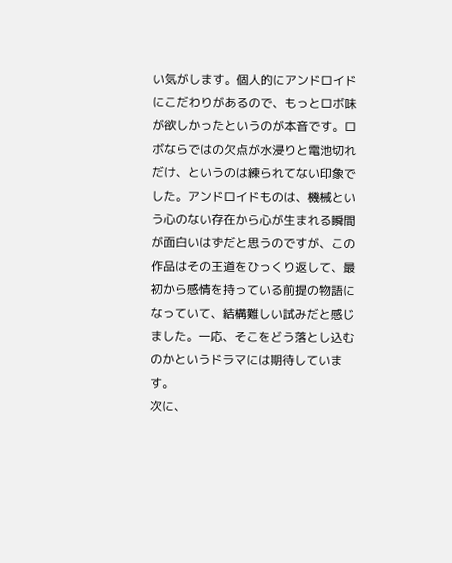い気がします。個人的にアンドロイドにこだわりがあるので、もっとロボ味が欲しかったというのが本音です。ロボならではの欠点が水浸りと電池切れだけ、というのは練られてない印象でした。アンドロイドものは、機械という心のない存在から心が生まれる瞬間が面白いはずだと思うのですが、この作品はその王道をひっくり返して、最初から感情を持っている前提の物語になっていて、結構難しい試みだと感じました。一応、そこをどう落とし込むのかというドラマには期待しています。
次に、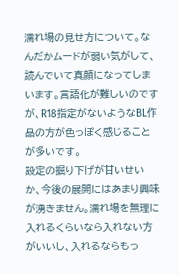濡れ場の見せ方について。なんだかムードが弱い気がして、読んでいて真顔になってしまいます。言語化が難しいのですが、R18指定がないようなBL作品の方が色っぽく感じることが多いです。
設定の掘り下げが甘いせいか、今後の展開にはあまり興味が湧きません。濡れ場を無理に入れるくらいなら入れない方がいいし、入れるならもっ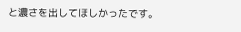と濃さを出してほしかったです。